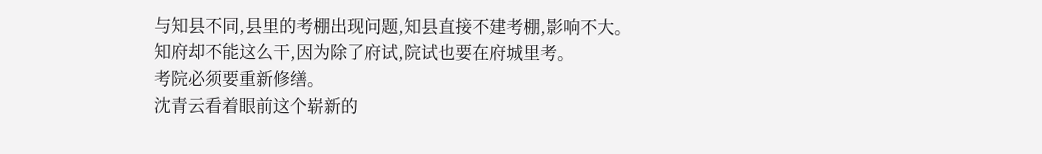与知县不同,县里的考棚出现问题,知县直接不建考棚,影响不大。
知府却不能这么干,因为除了府试,院试也要在府城里考。
考院必须要重新修缮。
沈青云看着眼前这个崭新的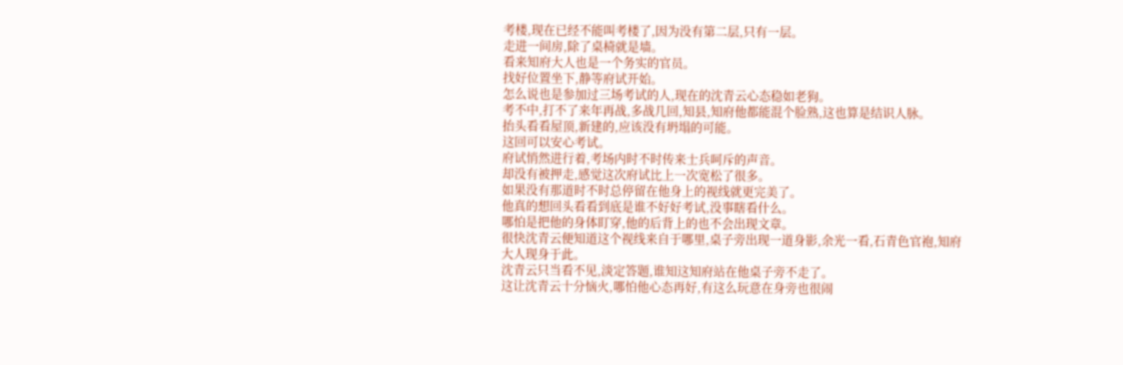考楼,现在已经不能叫考楼了,因为没有第二层,只有一层。
走进一间房,除了桌椅就是墙。
看来知府大人也是一个务实的官员。
找好位置坐下,静等府试开始。
怎么说也是参加过三场考试的人,现在的沈青云心态稳如老狗。
考不中,打不了来年再战,多战几回,知县,知府他都能混个脸熟,这也算是结识人脉。
抬头看看屋顶,新建的,应该没有坍塌的可能。
这回可以安心考试。
府试悄然进行着,考场内时不时传来士兵呵斥的声音。
却没有被押走,感觉这次府试比上一次宽松了很多。
如果没有那道时不时总停留在他身上的视线就更完美了。
他真的想回头看看到底是谁不好好考试,没事瞎看什么。
哪怕是把他的身体盯穿,他的后背上的也不会出现文章。
很快沈青云便知道这个视线来自于哪里,桌子旁出现一道身影,余光一看,石青色官袍,知府大人现身于此。
沈青云只当看不见,淡定答题,谁知这知府站在他桌子旁不走了。
这让沈青云十分恼火,哪怕他心态再好,有这么玩意在身旁也很闹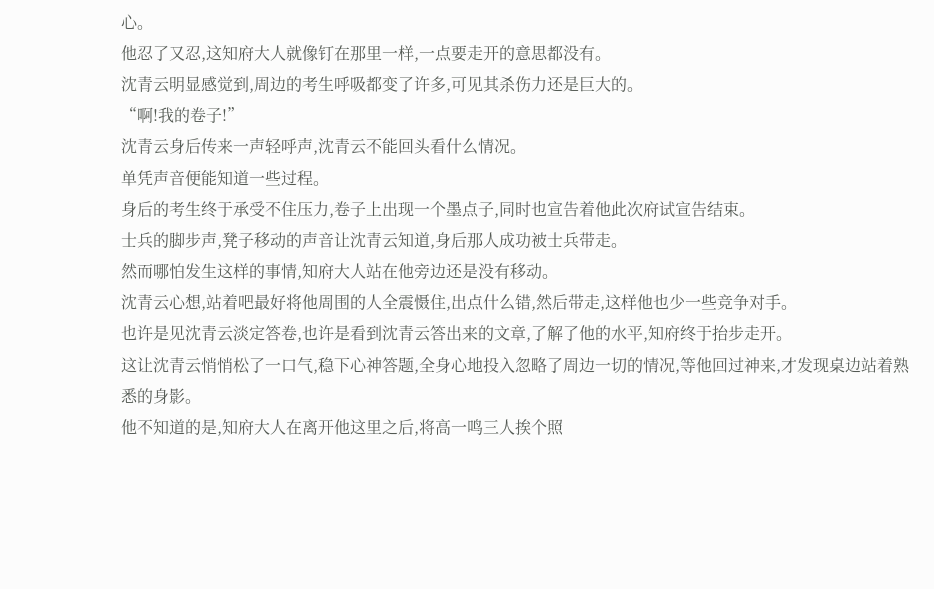心。
他忍了又忍,这知府大人就像钉在那里一样,一点要走开的意思都没有。
沈青云明显感觉到,周边的考生呼吸都变了许多,可见其杀伤力还是巨大的。
“啊!我的卷子!”
沈青云身后传来一声轻呼声,沈青云不能回头看什么情况。
单凭声音便能知道一些过程。
身后的考生终于承受不住压力,卷子上出现一个墨点子,同时也宣告着他此次府试宣告结束。
士兵的脚步声,凳子移动的声音让沈青云知道,身后那人成功被士兵带走。
然而哪怕发生这样的事情,知府大人站在他旁边还是没有移动。
沈青云心想,站着吧最好将他周围的人全震慑住,出点什么错,然后带走,这样他也少一些竞争对手。
也许是见沈青云淡定答卷,也许是看到沈青云答出来的文章,了解了他的水平,知府终于抬步走开。
这让沈青云悄悄松了一口气,稳下心神答题,全身心地投入忽略了周边一切的情况,等他回过神来,才发现桌边站着熟悉的身影。
他不知道的是,知府大人在离开他这里之后,将高一鸣三人挨个照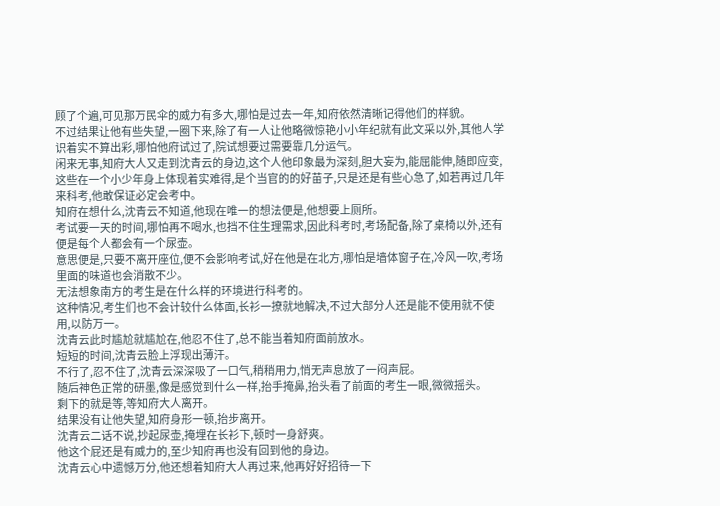顾了个遍,可见那万民伞的威力有多大,哪怕是过去一年,知府依然清晰记得他们的样貌。
不过结果让他有些失望,一圈下来,除了有一人让他略微惊艳小小年纪就有此文采以外,其他人学识着实不算出彩,哪怕他府试过了,院试想要过需要靠几分运气。
闲来无事,知府大人又走到沈青云的身边,这个人他印象最为深刻,胆大妄为,能屈能伸,随即应变,这些在一个小少年身上体现着实难得,是个当官的的好苗子,只是还是有些心急了,如若再过几年来科考,他敢保证必定会考中。
知府在想什么,沈青云不知道,他现在唯一的想法便是,他想要上厕所。
考试要一天的时间,哪怕再不喝水,也挡不住生理需求,因此科考时,考场配备,除了桌椅以外,还有便是每个人都会有一个尿壶。
意思便是,只要不离开座位,便不会影响考试,好在他是在北方,哪怕是墙体窗子在,冷风一吹,考场里面的味道也会消散不少。
无法想象南方的考生是在什么样的环境进行科考的。
这种情况,考生们也不会计较什么体面,长衫一撩就地解决,不过大部分人还是能不使用就不使用,以防万一。
沈青云此时尴尬就尴尬在,他忍不住了,总不能当着知府面前放水。
短短的时间,沈青云脸上浮现出薄汗。
不行了,忍不住了,沈青云深深吸了一口气,稍稍用力,悄无声息放了一闷声屁。
随后神色正常的研墨,像是感觉到什么一样,抬手掩鼻,抬头看了前面的考生一眼,微微摇头。
剩下的就是等,等知府大人离开。
结果没有让他失望,知府身形一顿,抬步离开。
沈青云二话不说,抄起尿壶,掩埋在长衫下,顿时一身舒爽。
他这个屁还是有威力的,至少知府再也没有回到他的身边。
沈青云心中遗憾万分,他还想着知府大人再过来,他再好好招待一下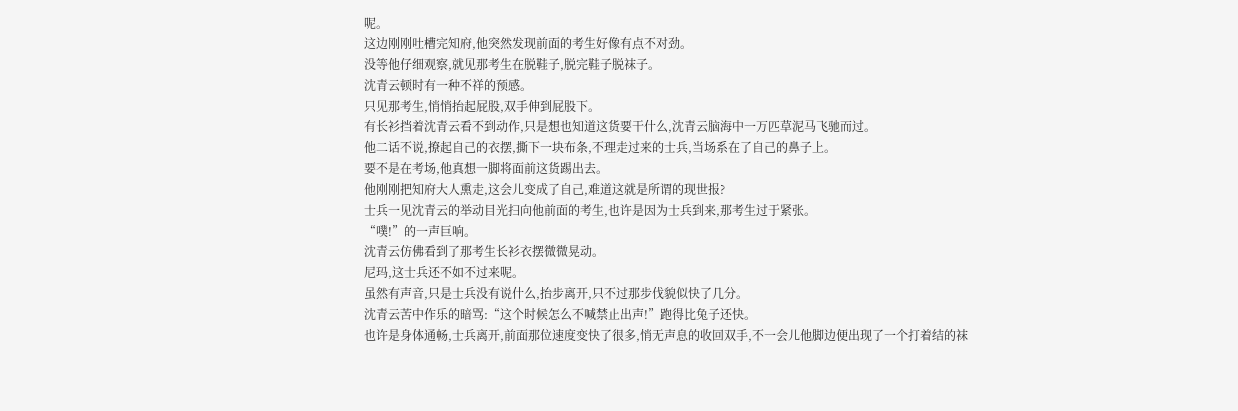呢。
这边刚刚吐槽完知府,他突然发现前面的考生好像有点不对劲。
没等他仔细观察,就见那考生在脱鞋子,脱完鞋子脱袜子。
沈青云顿时有一种不祥的预感。
只见那考生,悄悄抬起屁股,双手伸到屁股下。
有长衫挡着沈青云看不到动作,只是想也知道这货要干什么,沈青云脑海中一万匹草泥马飞驰而过。
他二话不说,撩起自己的衣摆,撕下一块布条,不理走过来的士兵,当场系在了自己的鼻子上。
要不是在考场,他真想一脚将面前这货踢出去。
他刚刚把知府大人熏走,这会儿变成了自己,难道这就是所谓的现世报?
士兵一见沈青云的举动目光扫向他前面的考生,也许是因为士兵到来,那考生过于紧张。
“噗!”的一声巨响。
沈青云仿佛看到了那考生长衫衣摆微微晃动。
尼玛,这士兵还不如不过来呢。
虽然有声音,只是士兵没有说什么,抬步离开,只不过那步伐貌似快了几分。
沈青云苦中作乐的暗骂:“这个时候怎么不喊禁止出声!”跑得比兔子还快。
也许是身体通畅,士兵离开,前面那位速度变快了很多,悄无声息的收回双手,不一会儿他脚边便出现了一个打着结的袜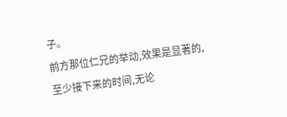子。
前方那位仁兄的举动,效果是显著的,至少接下来的时间,无论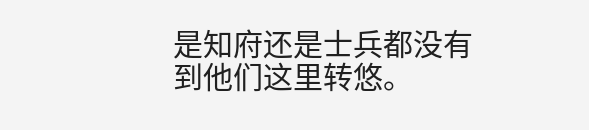是知府还是士兵都没有到他们这里转悠。